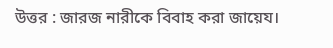উত্তর : জারজ নারীকে বিবাহ করা জায়েয।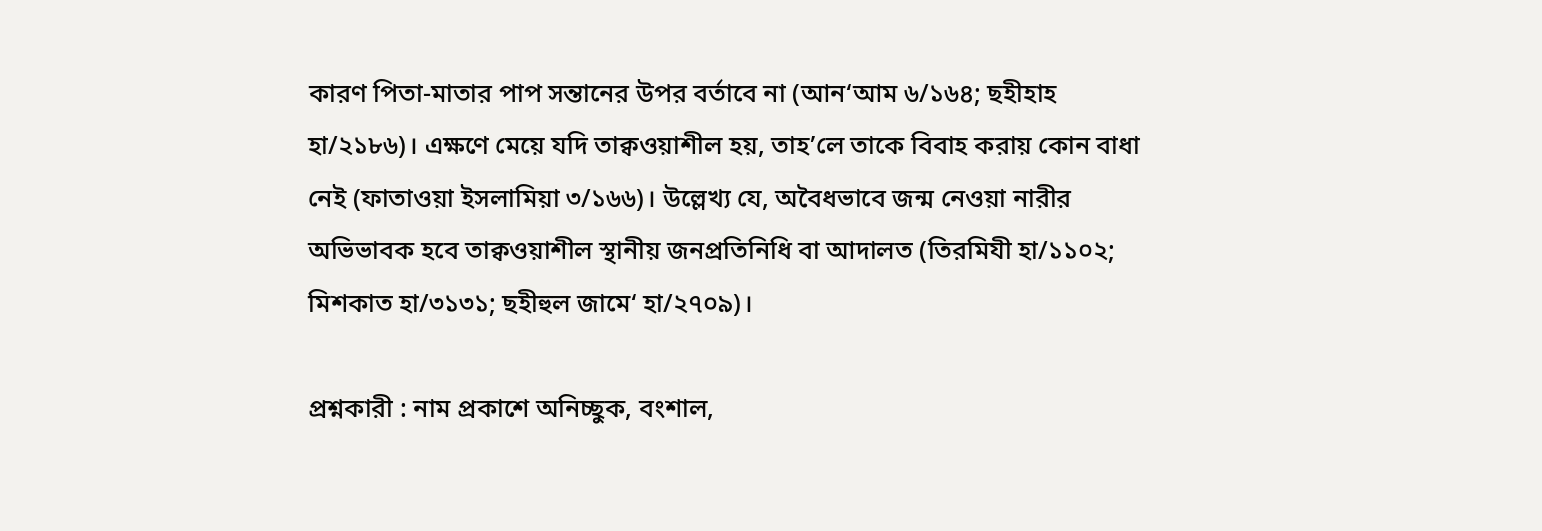কারণ পিতা-মাতার পাপ সন্তানের উপর বর্তাবে না (আন‘আম ৬/১৬৪; ছহীহাহ হা/২১৮৬)। এক্ষণে মেয়ে যদি তাক্বওয়াশীল হয়, তাহ’লে তাকে বিবাহ করায় কোন বাধা নেই (ফাতাওয়া ইসলামিয়া ৩/১৬৬)। উল্লেখ্য যে, অবৈধভাবে জন্ম নেওয়া নারীর অভিভাবক হবে তাক্বওয়াশীল স্থানীয় জনপ্রতিনিধি বা আদালত (তিরমিযী হা/১১০২; মিশকাত হা/৩১৩১; ছহীহুল জামে‘ হা/২৭০৯)।

প্রশ্নকারী : নাম প্রকাশে অনিচ্ছুক, বংশাল,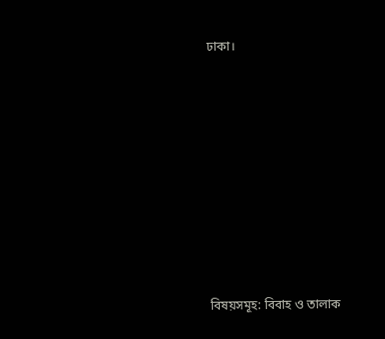ঢাকা।








বিষয়সমূহ: বিবাহ ও তালাক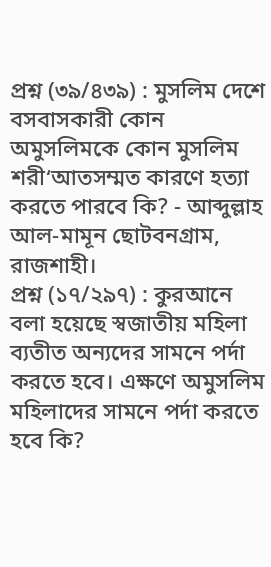প্রশ্ন (৩৯/৪৩৯) : মুসলিম দেশে বসবাসকারী কোন অমুসলিমকে কোন মুসলিম শরী‘আতসম্মত কারণে হত্যা করতে পারবে কি? - আব্দুল্লাহ আল-মামূন ছোটবনগ্রাম, রাজশাহী।
প্রশ্ন (১৭/২৯৭) : কুরআনে বলা হয়েছে স্বজাতীয় মহিলা ব্যতীত অন্যদের সামনে পর্দা করতে হবে। এক্ষণে অমুসলিম মহিলাদের সামনে পর্দা করতে হবে কি?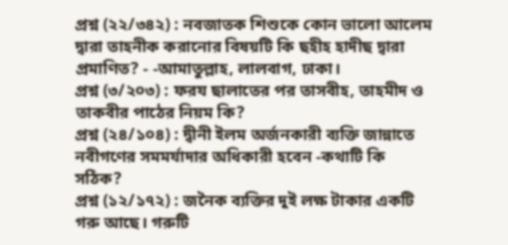প্রশ্ন (২২/৩৪২) : নবজাতক শিশুকে কোন ভালো আলেম দ্বারা তাহনীক করানোর বিষয়টি কি ছহীহ হাদীছ দ্বারা প্রমাণিত? - -আমাতুল্লাহ, লালবাগ, ঢাকা।
প্রশ্ন (৩/২০৩) : ফরয ছালাতের পর তাসবীহ, তাহমীদ ও তাকবীর পাঠের নিয়ম কি?
প্রশ্ন (২৪/১০৪) : দ্বীনী ইলম অর্জনকারী ব্যক্তি জান্নাতে নবীগণের সমমর্যাদার অধিকারী হবেন -কথাটি কি সঠিক?
প্রশ্ন (১২/১৭২) : জনৈক ব্যক্তির দুই লক্ষ টাকার একটি গরু আছে। গরুটি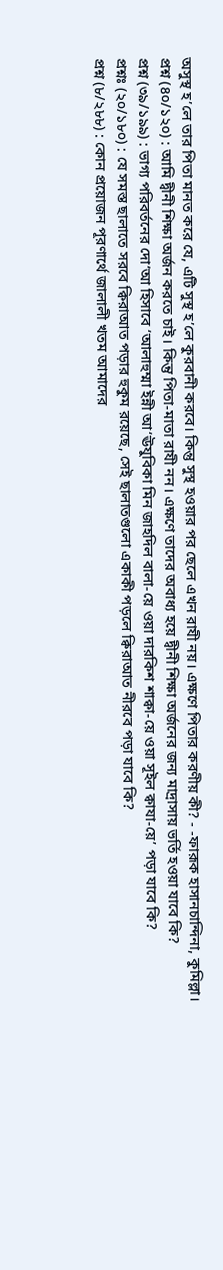অসুস্থ হ’লে তার পিতা মানত করে যে, এটি সুস্থ হ’লে কুরবানী করবে। কিন্তু সুস্থ হওয়ার পর ছেলে এখন রাযী নয়। এক্ষণে পিতার করণীয় কী? - -ফারূক হাসানচান্দিনা, কুমিল্লা।
প্রশ্ন (৪০/১২০) : আমি দ্বীনী শিক্ষা অর্জন করতে চাই। কিন্তু পিতা-মাতা রাযী নন। এক্ষণে তাদের অবাধ্য হয়ে দ্বীনী শিক্ষা অর্জনের জন্য মাদ্রাসায় ভর্তি হওয়া যাবে কি?
প্রশ্ন (৩৯/১৯৯) : ভাগ্য পরিবর্তনের দো‘আ হিসাবে ‘আলাহুম্মা ইন্নী আ‘ঊযুবিকা মিন জাহদিল বালা-য়ে ওয়া দারকিশ শাক্বা-য়ে ওয়া সূইল ক্বাযা-য়ে’ পড়া যাবে কি?
প্রশ্নঃ (২০/১৮০) : যে সমস্ত ছালাতে সরবে ক্বিরাআত পড়ার হুকুম রয়েছে, সেই ছালাতগুলো একাকী পড়লে ক্বিরাআত নীরবে পড়া যাবে কি?
প্রশ্ন (৮/২৮৮) : কোন প্রয়োজন পূরণার্থে জালালী খতম আমাদের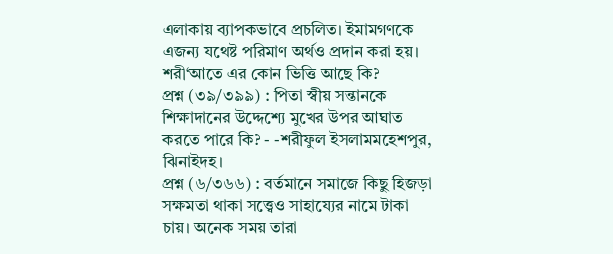এলাকায় ব্যাপকভাবে প্রচলিত। ইমামগণকে এজন্য যথেষ্ট পরিমাণ অর্থও প্রদান করা হয়। শরী‘আতে এর কোন ভিত্তি আছে কি?
প্রশ্ন (৩৯/৩৯৯) : পিতা স্বীয় সন্তানকে শিক্ষাদানের উদ্দেশ্যে মুখের উপর আঘাত করতে পারে কি? - -শরীফুল ইসলামমহেশপুর, ঝিনাইদহ।
প্রশ্ন (৬/৩৬৬) : বর্তমানে সমাজে কিছু হিজড়া সক্ষমতা থাকা সত্ত্বেও সাহায্যের নামে টাকা চায়। অনেক সময় তারা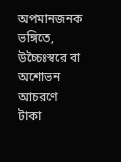অপমানজনক ভঙ্গিতে, উচ্চৈঃস্বরে বা অশোভন আচরণে টাকা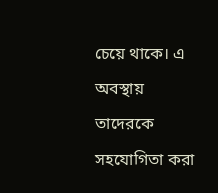চেয়ে থাকে। এ অবস্থায় তাদেরকে সহযোগিতা করা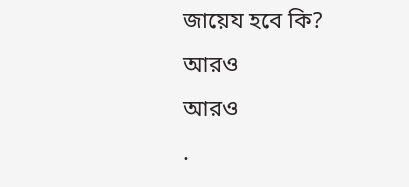জায়েয হবে কি?
আরও
আরও
.